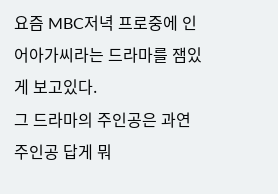요즘 MBC저녁 프로중에 인어아가씨라는 드라마를 잼있게 보고있다.
그 드라마의 주인공은 과연 주인공 답게 뭐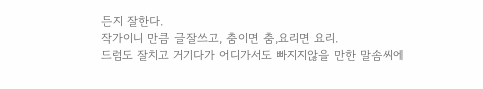든지 잘한다.
작가이니 만큼 글잘쓰고, 춤이면 춤,요리면 요리.
드럼도 잘치고 거기다가 어디가서도 빠지지않을 만한 말솜씨에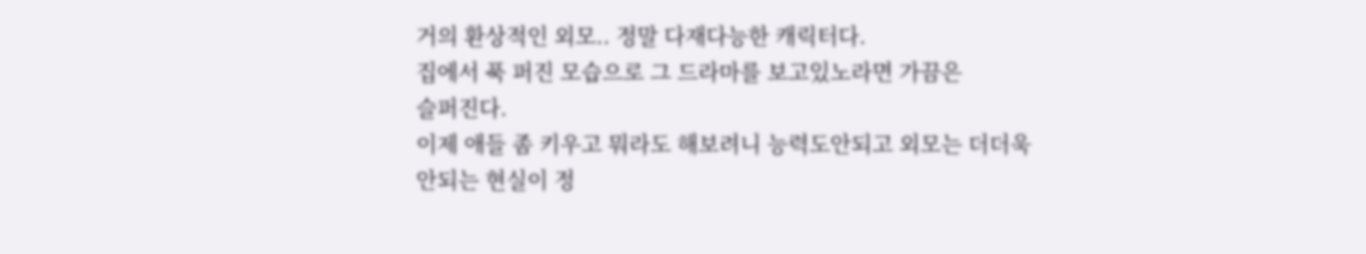거의 환상적인 외모.. 정말 다재다능한 캐릭터다.
집에서 푹 퍼진 모습으로 그 드라마를 보고있노라면 가끔은
슬퍼진다.
이제 애들 좀 키우고 뭐라도 해보려니 능력도안되고 외모는 더더욱
안되는 현실이 정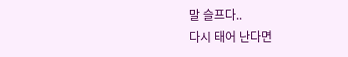말 슬프다..
다시 태어 난다면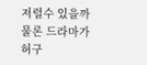저럴수 있을까
물론 드라마가 허구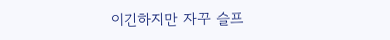이긴하지만 자꾸 슬프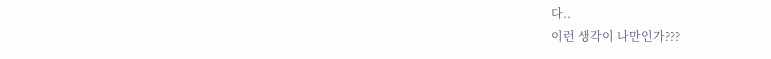다..
이런 생각이 나만인가???